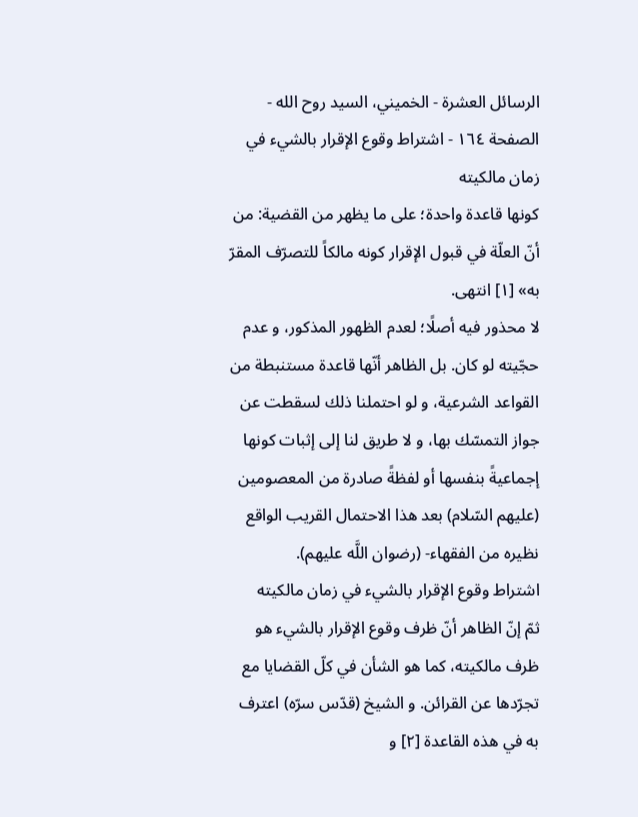الرسائل العشرة - الخميني، السيد روح الله - الصفحة ١٦٤ - اشتراط وقوع الإقرار بالشيء في زمان مالكيته
كونها قاعدة واحدة؛ على ما يظهر من القضية: من أنّ العلّة في قبول الإقرار كونه مالكاً للتصرّف المقرّ به» [١] انتهى.
لا محذور فيه أصلًا؛ لعدم الظهور المذكور، و عدم حجّيته لو كان. بل الظاهر أنّها قاعدة مستنبطة من القواعد الشرعية، و لو احتملنا ذلك لسقطت عن جواز التمسّك بها، و لا طريق لنا إلى إثبات كونها إجماعيةً بنفسها أو لفظةً صادرة من المعصومين (عليهم السّلام) بعد هذا الاحتمال القريب الواقع نظيره من الفقهاء- (رضوان اللَّه عليهم).
اشتراط وقوع الإقرار بالشيء في زمان مالكيته
ثمّ إنّ الظاهر أنّ ظرف وقوع الإقرار بالشيء هو ظرف مالكيته، كما هو الشأن في كلّ القضايا مع تجرّدها عن القرائن. و الشيخ (قدّس سرّه) اعترف به في هذه القاعدة [٢] و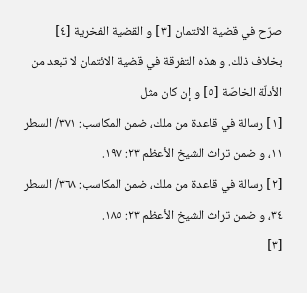صرّح في قضية الائتمان [٣] و القضية الفخرية [٤] بخلاف ذلك. و هذه التفرقة في قضية الائتمان لا تبعد من الأدلّة الخاصّة [٥] و إن كان مثل
[١] رسالة في قاعدة من ملك، ضمن المكاسب: ٣٧١/ السطر ١١، و ضمن تراث الشيخ الأعظم ٢٣: ١٩٧.
[٢] رسالة في قاعدة من ملك، ضمن المكاسب: ٣٦٨/ السطر ٣٤، و ضمن تراث الشيخ الأعظم ٢٣: ١٨٥.
[٣]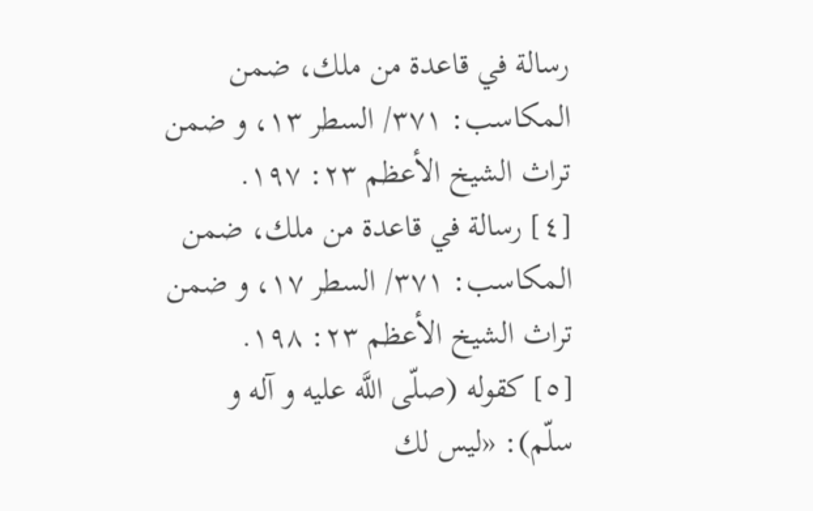رسالة في قاعدة من ملك، ضمن المكاسب: ٣٧١/ السطر ١٣، و ضمن تراث الشيخ الأعظم ٢٣: ١٩٧.
[٤] رسالة في قاعدة من ملك، ضمن المكاسب: ٣٧١/ السطر ١٧، و ضمن تراث الشيخ الأعظم ٢٣: ١٩٨.
[٥] كقوله (صلّى اللَّه عليه و آله و سلّم): «ليس لك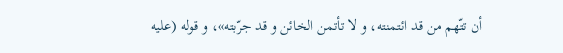أن تتّهم من قد ائتمنته، و لا تأتمن الخائن و قد جرّبته»، و قوله (عليه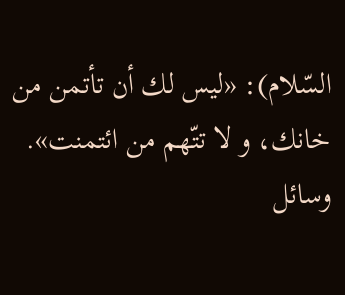السّلام): «ليس لك أن تأتمن من خانك، و لا تتّهم من ائتمنت».
وسائل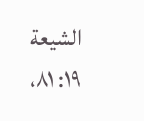الشيعة ١٩: ٨١،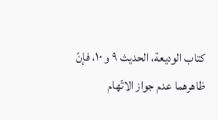كتاب الوديعة، الحديث ٩ و ١٠، فإنّ ظاهرهما عدم جواز الاتّهام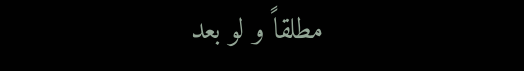مطلقاً و لو بعد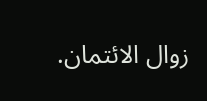زوال الائتمان.